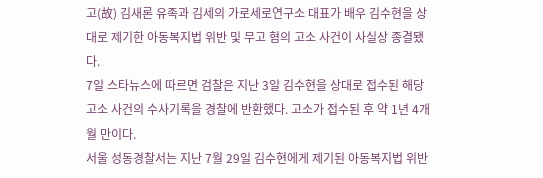고(故) 김새론 유족과 김세의 가로세로연구소 대표가 배우 김수현을 상대로 제기한 아동복지법 위반 및 무고 혐의 고소 사건이 사실상 종결됐다.
7일 스타뉴스에 따르면 검찰은 지난 3일 김수현을 상대로 접수된 해당 고소 사건의 수사기록을 경찰에 반환했다. 고소가 접수된 후 약 1년 4개월 만이다.
서울 성동경찰서는 지난 7월 29일 김수현에게 제기된 아동복지법 위반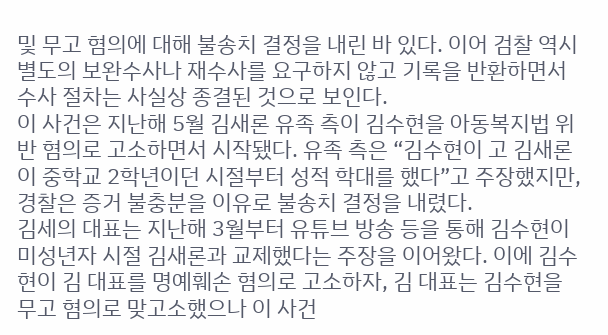및 무고 혐의에 대해 불송치 결정을 내린 바 있다. 이어 검찰 역시 별도의 보완수사나 재수사를 요구하지 않고 기록을 반환하면서 수사 절차는 사실상 종결된 것으로 보인다.
이 사건은 지난해 5월 김새론 유족 측이 김수현을 아동복지법 위반 혐의로 고소하면서 시작됐다. 유족 측은 “김수현이 고 김새론이 중학교 2학년이던 시절부터 성적 학대를 했다”고 주장했지만, 경찰은 증거 불충분을 이유로 불송치 결정을 내렸다.
김세의 대표는 지난해 3월부터 유튜브 방송 등을 통해 김수현이 미성년자 시절 김새론과 교제했다는 주장을 이어왔다. 이에 김수현이 김 대표를 명예훼손 혐의로 고소하자, 김 대표는 김수현을 무고 혐의로 맞고소했으나 이 사건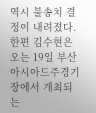역시 불송치 결정이 내려졌다.
한편 김수현은 오는 19일 부산아시아드주경기장에서 개최되는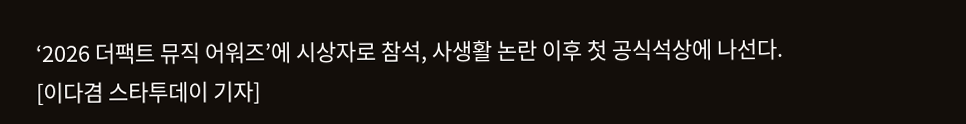‘2026 더팩트 뮤직 어워즈’에 시상자로 참석, 사생활 논란 이후 첫 공식석상에 나선다.
[이다겸 스타투데이 기자]